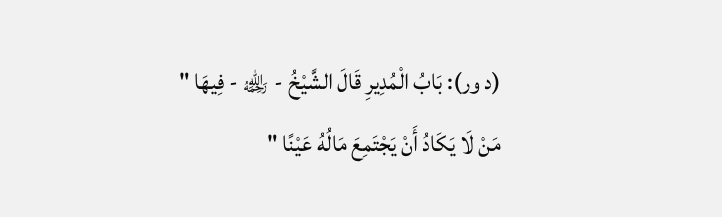(د ور): بَابُ الْمُدِيرِ قَالَ الشَّيْخُ - ﵀ - فِيهَا " مَنْ لَا يَكَادُ أَنْ يَجْتَمِعَ مَالُهُ عَيْنًا "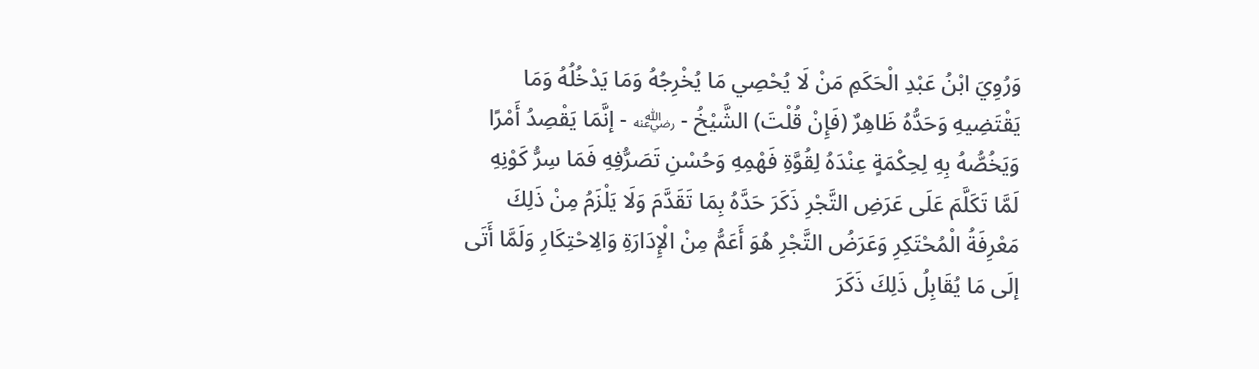وَرُوِيَ ابْنُ عَبْدِ الْحَكَمِ مَنْ لَا يُحْصِي مَا يُخْرِجُهُ وَمَا يَدْخُلُهُ وَمَا يَقْتَضِيهِ وَحَدُّهُ ظَاهِرٌ (فَإِنْ قُلْتَ) الشَّيْخُ - ﵁ - إنَّمَا يَقْصِدُ أَمْرًا وَيَخُصُّهُ بِهِ لِحِكْمَةٍ عِنْدَهُ لِقُوَّةِ فَهْمِهِ وَحُسْنِ تَصَرُّفِهِ فَمَا سِرُّ كَوْنِهِ لَمَّا تَكَلَّمَ عَلَى عَرَضِ التَّجْرِ ذَكَرَ حَدَّهُ بِمَا تَقَدَّمَ وَلَا يَلْزَمُ مِنْ ذَلِكَ مَعْرِفَةُ الْمُحْتَكِرِ وَعَرَضُ التَّجْرِ هُوَ أَعَمُّ مِنْ الْإِدَارَةِ وَالِاحْتِكَارِ وَلَمَّا أَتَى إلَى مَا يُقَابِلُ ذَلِكَ ذَكَرَ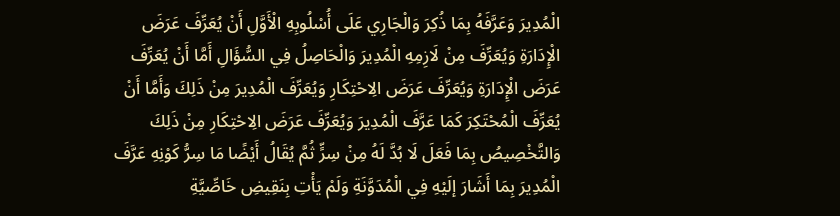الْمُدِيرَ وَعَرَّفَهُ بِمَا ذُكِرَ وَالْجَارِي عَلَى أُسْلُوبِهِ الْأَوَّلِ أَنْ يُعَرِّفَ عَرَضَ الْإِدَارَةِ وَيُعَرِّفَ مِنْ لَازِمِهِ الْمُدِيرَ وَالْحَاصِلُ فِي السُّؤَالِ أَمَّا أَنْ يُعَرِّفَ عَرَضَ الْإِدَارَةِ وَيُعَرِّفَ عَرَضَ الِاحْتِكَارِ وَيُعَرِّفَ الْمُدِيرَ مِنْ ذَلِكَ وَأَمَّا أَنْ يُعَرِّفَ الْمُحْتَكِرَ كَمَا عَرَّفَ الْمُدِيرَ وَيُعَرِّفَ عَرَضَ الِاحْتِكَارِ مِنْ ذَلِكَ وَالتَّخْصِيصُ بِمَا فَعَلَ لَا بُدَّ لَهُ مِنْ سِرٍّ ثُمَّ يُقَالُ أَيْضًا مَا سِرُّ كَوْنِهِ عَرَّفَ الْمُدِيرَ بِمَا أَشَارَ إلَيْهِ فِي الْمُدَوَّنَةِ وَلَمْ يَأْتِ بِنَقِيضِ خَاصِّيَّةِ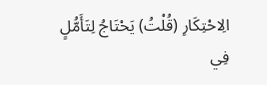الِاحْتِكَارِ (قُلْتُ) يَحْتَاجُ لِتَأَمُّلٍ فِي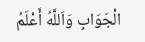الْجَوَابِ وَاَللَّهُ أَعْلَمُ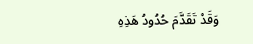وَقَدْ تَقَدَّمَ حُدُودُ هَذِهِ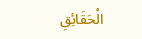الْحَقَائِقِ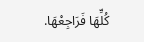كُلِّهَا فَرَاجِعْهَا.